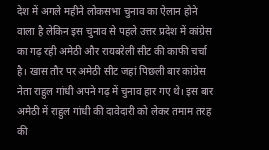देश में अगले महीने लोकसभा चुनाव का ऐलान होने वाला है लेकिन इस चुनाव से पहले उत्तर प्रदेश में कांग्रेस का गढ़ रही अमेठी और रायबरेली सीट की काफी चर्चा है। खास तौर पर अमेठी सीट जहां पिछली बार कांग्रेस नेता राहुल गांधी अपने गढ़ में चुनाव हार गए थे। इस बार अमेठी में राहुल गांधी की दावेदारी को लेकर तमाम तरह की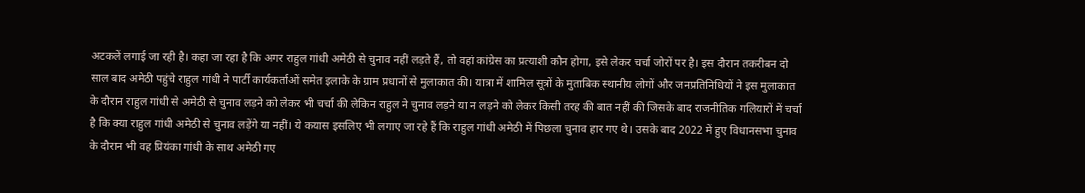अटकलें लगाई जा रही है। कहा जा रहा है कि अगर राहुल गांधी अमेठी से चुनाव नहीं लड़ते हैं, तो वहां कांग्रेस का प्रत्याशी कौन होगा, इसे लेकर चर्चा जोरों पर है। इस दौरान तकरीबन दो साल बाद अमेठी पहुंचे राहुल गांधी ने पार्टी कार्यकर्ताओं समेत इलाके के ग्राम प्रधानों से मुलाकात की। यात्रा में शामिल सूत्रों के मुताबिक स्थानीय लोगों और जनप्रतिनिधियों ने इस मुलाकात के दौरान राहुल गांधी से अमेठी से चुनाव लड़ने को लेकर भी चर्चा की लेकिन राहुल ने चुनाव लड़ने या न लड़ने को लेकर किसी तरह की बात नहीं की जिसके बाद राजनीतिक गलियारों में चर्चा है कि क्या राहुल गांधी अमेठी से चुनाव लड़ेंगे या नहीं। ये कयास इसलिए भी लगाए जा रहे हैं कि राहुल गांधी अमेठी में पिछला चुनाव हार गए थे। उसके बाद 2022 में हुए विधानसभा चुनाव के दौरान भी वह प्रियंका गांधी के साथ अमेठी गए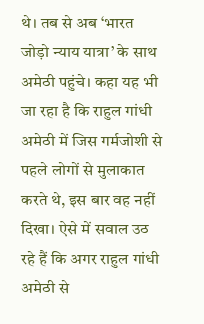थे। तब से अब ‘भारत जोड़ो न्याय यात्रा’ के साथ अमेठी पहुंचे। कहा यह भी जा रहा है कि राहुल गांधी अमेठी में जिस गर्मजोशी से पहले लोगों से मुलाकात करते थे, इस बार वह नहीं दिखा। ऐसे में सवाल उठ रहे हैं कि अगर राहुल गांधी अमेठी से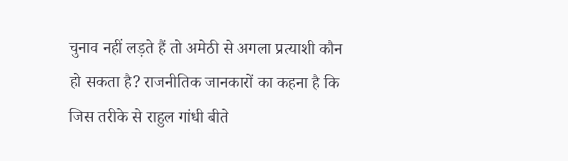चुनाव नहीं लड़ते हैं तो अमेठी से अगला प्रत्याशी कौन हो सकता है? राजनीतिक जानकारों का कहना है कि जिस तरीके से राहुल गांधी बीते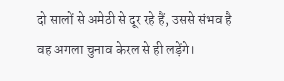दो सालों से अमेठी से दूर रहे हैं, उससे संभव है वह अगला चुनाव केरल से ही लड़ेंगे।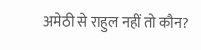अमेठी से राहुल नहीं तो कौन?